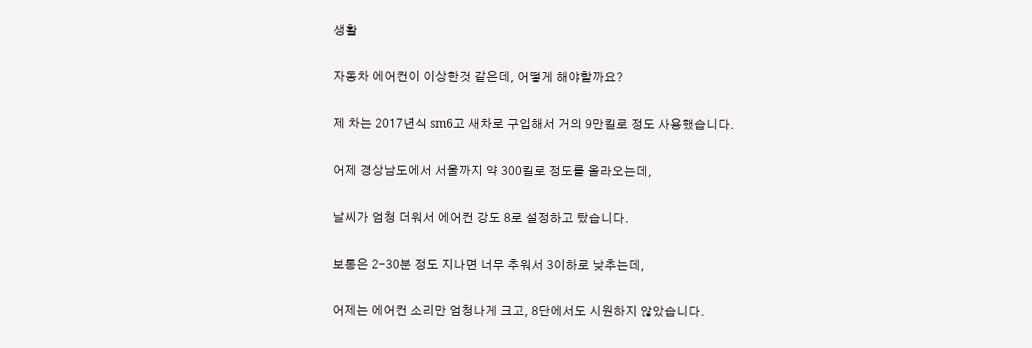생활

자동차 에어컨이 이상한것 같은데, 어떻게 해야할까요?

제 차는 2017년식 sm6고 새차로 구입해서 거의 9만킬로 정도 사용했습니다.

어제 경상남도에서 서울까지 약 300킬로 정도를 올라오는데,

날씨가 엄청 더워서 에어컨 강도 8로 설정하고 탔습니다.

보통은 2-30분 정도 지나면 너무 추워서 3이하로 낮추는데,

어제는 에어컨 소리만 엄청나게 크고, 8단에서도 시원하지 않았습니다.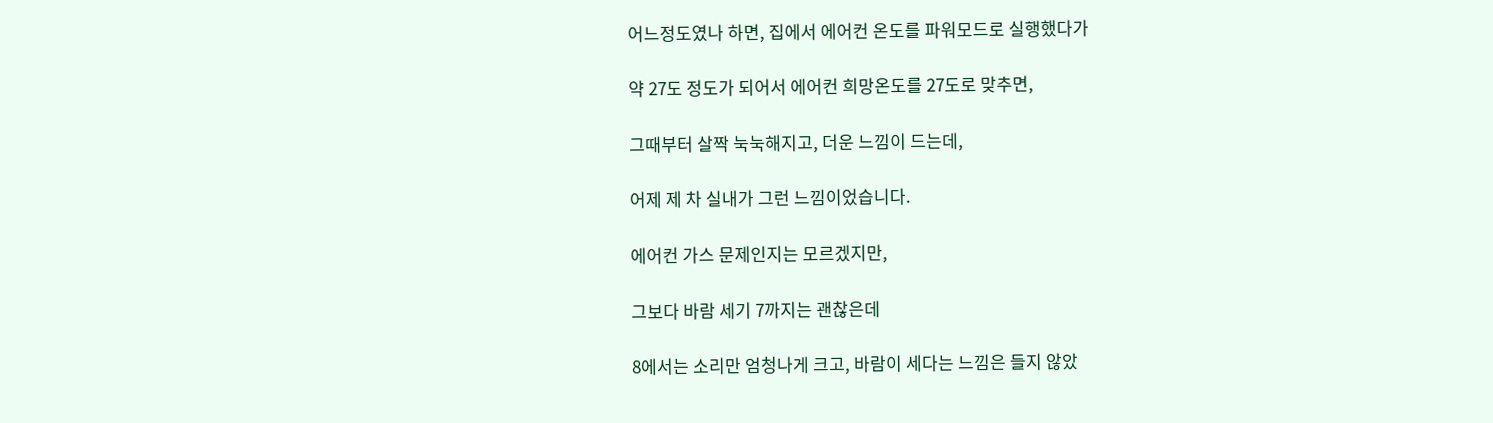어느정도였나 하면, 집에서 에어컨 온도를 파워모드로 실행했다가

약 27도 정도가 되어서 에어컨 희망온도를 27도로 맞추면,

그때부터 살짝 눅눅해지고, 더운 느낌이 드는데,

어제 제 차 실내가 그런 느낌이었습니다.

에어컨 가스 문제인지는 모르겠지만,

그보다 바람 세기 7까지는 괜찮은데

8에서는 소리만 엄청나게 크고, 바람이 세다는 느낌은 들지 않았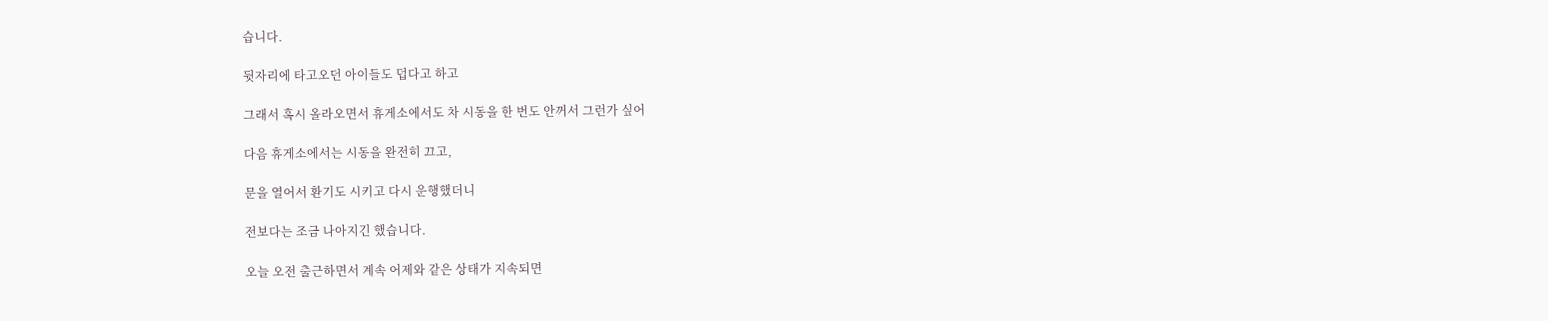습니다.

뒷자리에 타고오던 아이들도 덥다고 하고

그래서 혹시 올라오면서 휴게소에서도 차 시동을 한 번도 안꺼서 그런가 싶어

다음 휴게소에서는 시동을 완전히 끄고,

문을 열어서 환기도 시키고 다시 운행했더니

전보다는 조금 나아지긴 했습니다.

오늘 오전 출근하면서 계속 어제와 같은 상태가 지속되면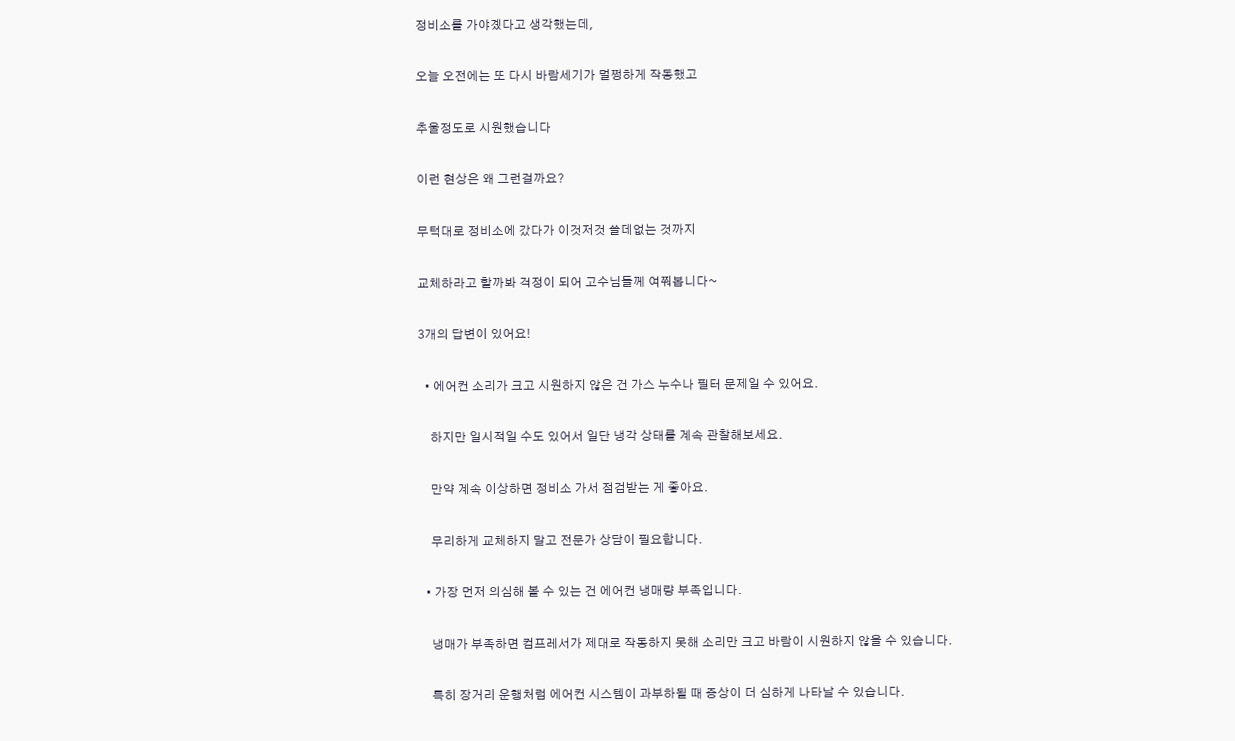정비소를 가야곘다고 생각했는데,

오늘 오전에는 또 다시 바람세기가 멀쩡하게 작동했고

추울정도로 시원했습니다

이런 현상은 왜 그런걸까요?

무턱대로 정비소에 갔다가 이것저것 쓸데없는 것까지

교체하라고 할까봐 걱정이 되어 고수님들께 여쭤봅니다~

3개의 답변이 있어요!

  • 에어컨 소리가 크고 시원하지 않은 건 가스 누수나 필터 문제일 수 있어요.

    하지만 일시적일 수도 있어서 일단 냉각 상태를 계속 관찰해보세요.

    만약 계속 이상하면 정비소 가서 점검받는 게 좋아요.

    무리하게 교체하지 말고 전문가 상담이 필요합니다.

  • 가장 먼저 의심해 볼 수 있는 건 에어컨 냉매량 부족입니다.

    냉매가 부족하면 컴프레서가 제대로 작동하지 못해 소리만 크고 바람이 시원하지 않을 수 있습니다.

    특히 장거리 운행처럼 에어컨 시스템이 과부하될 때 증상이 더 심하게 나타날 수 있습니다.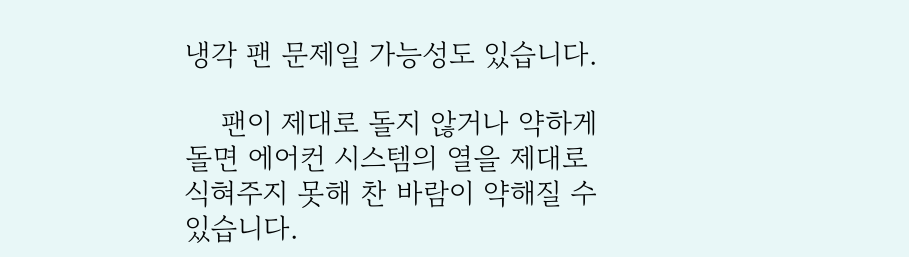냉각 팬 문제일 가능성도 있습니다.

    팬이 제대로 돌지 않거나 약하게 돌면 에어컨 시스템의 열을 제대로 식혀주지 못해 찬 바람이 약해질 수 있습니다.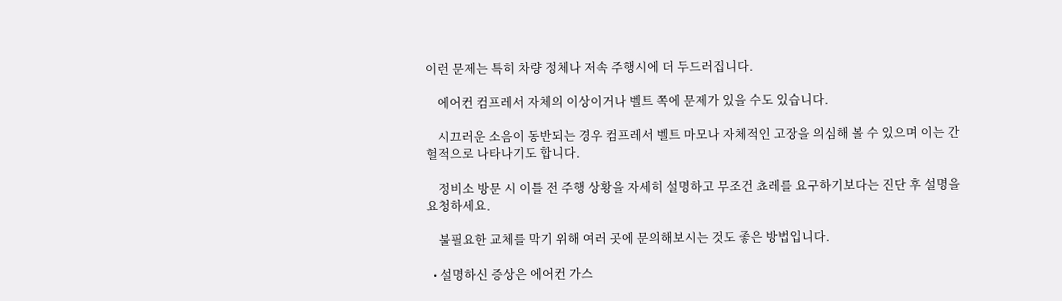이런 문제는 특히 차량 정체나 저속 주행시에 더 두드러집니다.

    에어컨 컴프레서 자체의 이상이거나 벨트 쪽에 문제가 있을 수도 있습니다.

    시끄러운 소음이 동반되는 경우 컴프레서 벨트 마모나 자체적인 고장을 의심해 볼 수 있으며 이는 간헐적으로 나타나기도 합니다.

    정비소 방문 시 이틀 전 주행 상황을 자세히 설명하고 무조건 쵸레를 요구하기보다는 진단 후 설명을 요청하세요.

    불필요한 교체를 막기 위해 여러 곳에 문의해보시는 것도 좋은 방법입니다.

  • 설명하신 증상은 에어컨 가스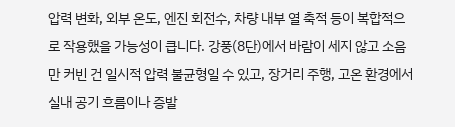압력 변화, 외부 온도, 엔진 회전수, 차량 내부 열 축적 등이 복합적으로 작용했을 가능성이 큽니다. 강풍(8단)에서 바람이 세지 않고 소음만 커빈 건 일시적 압력 불균형일 수 있고, 장거리 주행, 고온 환경에서 실내 공기 흐름이나 증발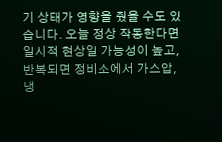기 상태가 영향을 줬을 수도 있습니다. 오늘 정상 작동한다면 일시적 현상일 가능성이 높고, 반복되면 정비소에서 가스압, 냉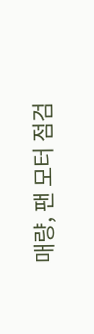매량, 팬 모터 점검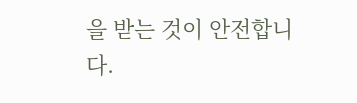을 받는 것이 안전합니다.